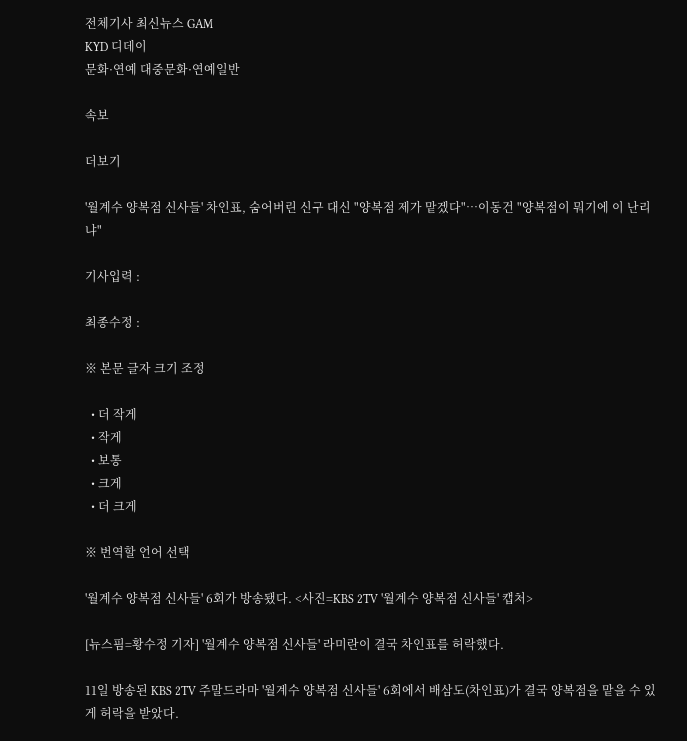전체기사 최신뉴스 GAM
KYD 디데이
문화·연예 대중문화·연예일반

속보

더보기

'월계수 양복점 신사들' 차인표, 숨어버린 신구 대신 "양복점 제가 맡겠다"…이동건 "양복점이 뭐기에 이 난리냐"

기사입력 :

최종수정 :

※ 본문 글자 크기 조정

  • 더 작게
  • 작게
  • 보통
  • 크게
  • 더 크게

※ 번역할 언어 선택

'월계수 양복점 신사들' 6회가 방송됐다. <사진=KBS 2TV '월계수 양복점 신사들' 캡처>

[뉴스핌=황수정 기자] '월계수 양복점 신사들' 라미란이 결국 차인표를 허락했다.

11일 방송된 KBS 2TV 주말드라마 '월계수 양복점 신사들' 6회에서 배삼도(차인표)가 결국 양복점을 맡을 수 있게 허락을 받았다.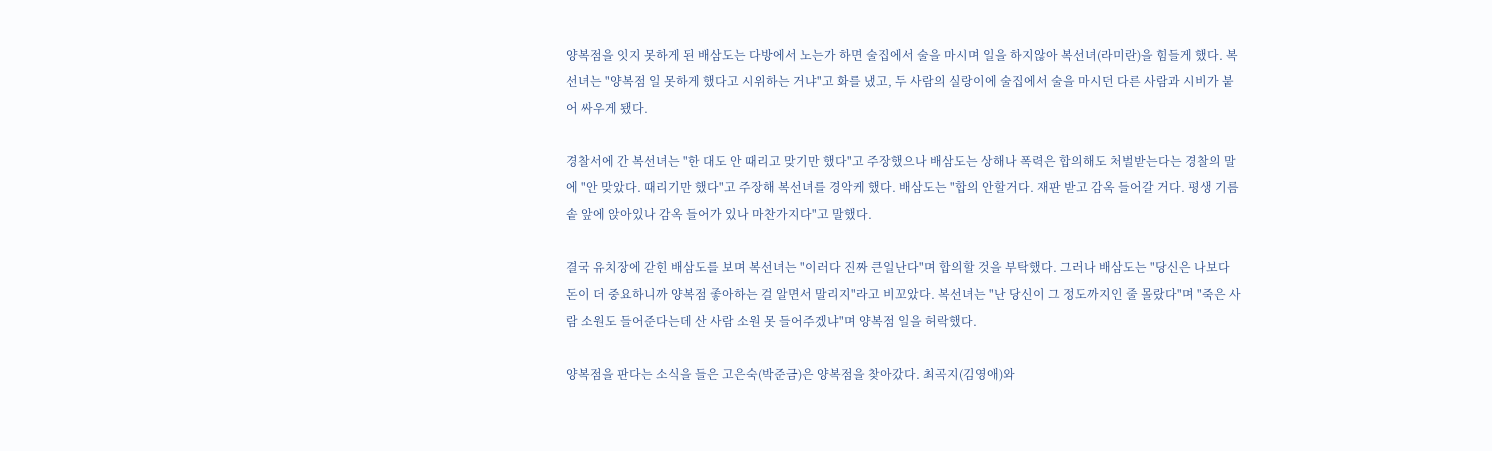양복점을 잇지 못하게 된 배삼도는 다방에서 노는가 하면 술집에서 술을 마시며 일을 하지않아 복선녀(라미란)을 힘들게 했다. 복선녀는 "양복점 일 못하게 했다고 시위하는 거냐"고 화를 냈고, 두 사람의 실랑이에 술집에서 술을 마시던 다른 사람과 시비가 붙어 싸우게 됐다.

경찰서에 간 복선녀는 "한 대도 안 때리고 맞기만 했다"고 주장했으나 배삼도는 상해나 폭력은 합의해도 처벌받는다는 경찰의 말에 "안 맞았다. 때리기만 했다"고 주장해 복선녀를 경악케 했다. 배삼도는 "합의 안할거다. 재판 받고 감옥 들어갈 거다. 평생 기름솥 앞에 앉아있나 감옥 들어가 있나 마찬가지다"고 말했다.

결국 유치장에 갇힌 배삼도를 보며 복선녀는 "이러다 진짜 큰일난다"며 합의할 것을 부탁했다. 그러나 배삼도는 "당신은 나보다 돈이 더 중요하니까 양복점 좋아하는 걸 알면서 말리지"라고 비꼬았다. 복선녀는 "난 당신이 그 정도까지인 줄 몰랐다"며 "죽은 사람 소원도 들어준다는데 산 사람 소원 못 들어주겠냐"며 양복점 일을 허락했다.

양복점을 판다는 소식을 들은 고은숙(박준금)은 양복점을 찾아갔다. 최곡지(김영애)와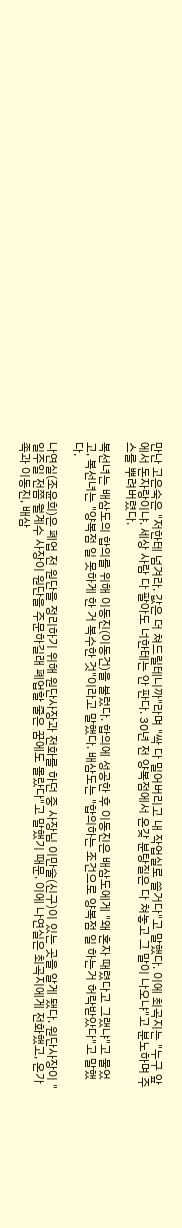만난 고은숙은 "저한테 넘겨라. 값은 더 쳐드릴테니까"라며 "싹 다 밀어버리고 내 작업실로 쓸거다"고 말했다. 이에 최곡지는 "누구 앞에서 돈자랑이냐. 세상 사람 다 팔아도 너한테는 안 판다. 30년 전 양복점에서 온갖 분탕질은 다 쳐놓고 그 말이 나오냐"고 분노하며 주스를 뿌려버렸다.

복선녀는 배삼도의 합의를 위해 이동진(이동건)을 불렀다. 합의에 성공한 후 이동진은 배삼도에게 "왜 혼자 때렸다고 그랬냐"고 물었고, 복선녀는 "양복점 일 못하게 한 거 복수한 것"이라고 말했다. 배삼도는 "합의하는 조건으로 양복점 일 하는거 허락받았다"고 말했다.

나연실(조윤희)은 폐업 전 원단을 정리하기 위해 원단사장과 전화를 하던 중 사장님 이만술(신구)이 있는 곳을 알게 됐다. 원단사장이 "일주일 전쯤 월계수 사장이 원단을 주문하길래 폐업할 줄은 꿈에도 몰랐다"고 말했기 때문. 이에 나연실은 최곡지에게 전화했고, 온가족과 이동진, 배삼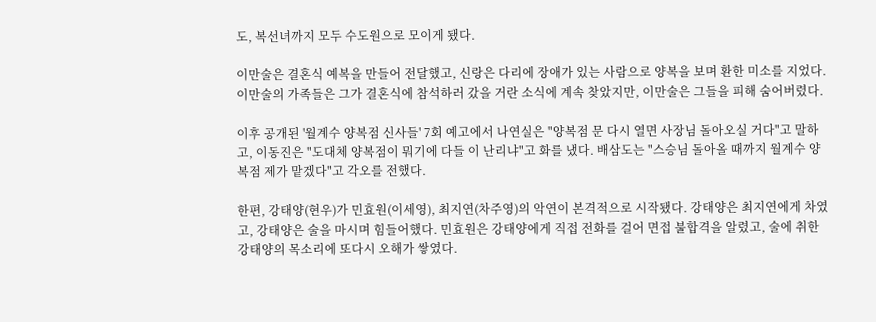도, 복선녀까지 모두 수도원으로 모이게 됐다.

이만술은 결혼식 예복을 만들어 전달했고, 신랑은 다리에 장애가 있는 사람으로 양복을 보며 환한 미소를 지었다. 이만술의 가족들은 그가 결혼식에 참석하러 갔을 거란 소식에 계속 찾았지만, 이만술은 그들을 피해 숨어버렸다.

이후 공개된 '월계수 양복점 신사들' 7회 예고에서 나연실은 "양복점 문 다시 열면 사장님 돌아오실 거다"고 말하고, 이동진은 "도대체 양복점이 뭐기에 다들 이 난리냐"고 화를 냈다. 배삼도는 "스승님 돌아올 때까지 월계수 양복점 제가 맡겠다"고 각오를 전했다.

한편, 강태양(현우)가 민효원(이세영), 최지연(차주영)의 악연이 본격적으로 시작됐다. 강태양은 최지연에게 차였고, 강태양은 술을 마시며 힘들어했다. 민효원은 강태양에게 직접 전화를 걸어 면접 불합격을 알렸고, 술에 취한 강태양의 목소리에 또다시 오해가 쌓였다.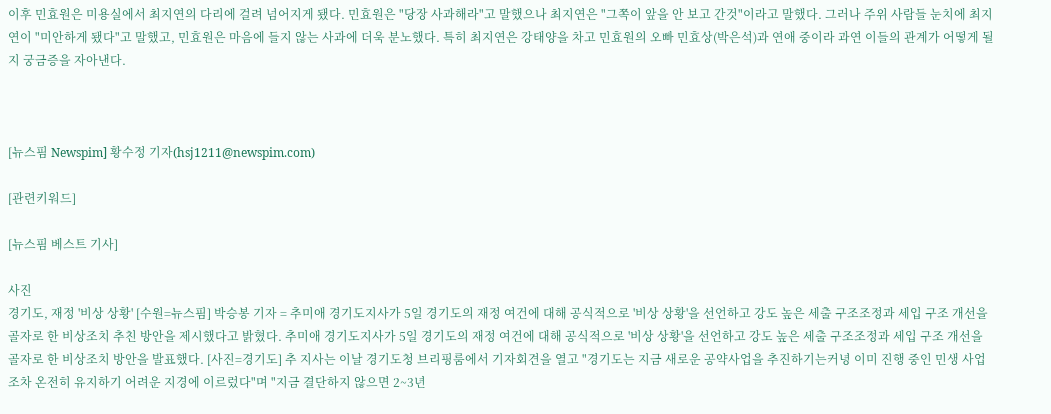이후 민효원은 미용실에서 최지연의 다리에 걸려 넘어지게 됐다. 민효원은 "당장 사과해라"고 말했으나 최지연은 "그쪽이 앞을 안 보고 간것"이라고 말했다. 그러나 주위 사람들 눈치에 최지연이 "미안하게 됐다"고 말했고, 민효원은 마음에 들지 않는 사과에 더욱 분노했다. 특히 최지연은 강태양을 차고 민효원의 오빠 민효상(박은석)과 연애 중이라 과연 이들의 관계가 어떻게 될 지 궁금증을 자아낸다.



[뉴스핌 Newspim] 황수정 기자(hsj1211@newspim.com)

[관련키워드]

[뉴스핌 베스트 기사]

사진
경기도, 재정 '비상 상황' [수원=뉴스핌] 박승봉 기자 = 추미애 경기도지사가 5일 경기도의 재정 여건에 대해 공식적으로 '비상 상황'을 선언하고 강도 높은 세출 구조조정과 세입 구조 개선을 골자로 한 비상조치 추친 방안을 제시했다고 밝혔다. 추미애 경기도지사가 5일 경기도의 재정 여건에 대해 공식적으로 '비상 상황'을 선언하고 강도 높은 세출 구조조정과 세입 구조 개선을 골자로 한 비상조치 방안을 발표했다. [사진=경기도] 추 지사는 이날 경기도청 브리핑룸에서 기자회견을 열고 "경기도는 지금 새로운 공약사업을 추진하기는커녕 이미 진행 중인 민생 사업조차 온전히 유지하기 어려운 지경에 이르렀다"며 "지금 결단하지 않으면 2~3년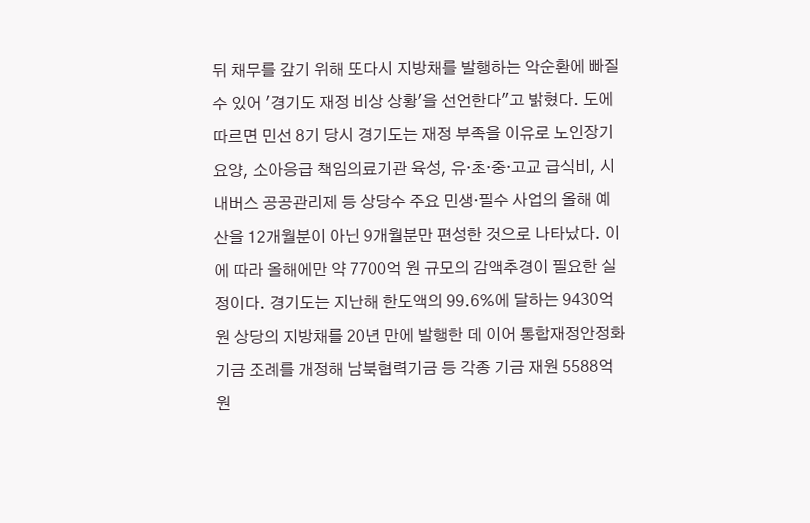뒤 채무를 갚기 위해 또다시 지방채를 발행하는 악순환에 빠질 수 있어 '경기도 재정 비상 상황'을 선언한다"고 밝혔다. 도에 따르면 민선 8기 당시 경기도는 재정 부족을 이유로 노인장기요양, 소아응급 책임의료기관 육성, 유·초·중·고교 급식비, 시내버스 공공관리제 등 상당수 주요 민생·필수 사업의 올해 예산을 12개월분이 아닌 9개월분만 편성한 것으로 나타났다. 이에 따라 올해에만 약 7700억 원 규모의 감액추경이 필요한 실정이다. 경기도는 지난해 한도액의 99.6%에 달하는 9430억 원 상당의 지방채를 20년 만에 발행한 데 이어 통합재정안정화기금 조례를 개정해 남북협력기금 등 각종 기금 재원 5588억 원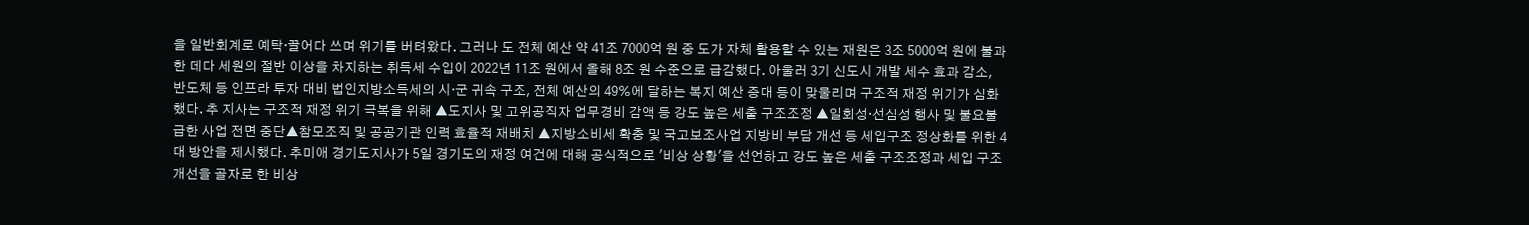을 일반회계로 예탁·끌어다 쓰며 위기를 버텨왔다. 그러나 도 전체 예산 약 41조 7000억 원 중 도가 자체 활용할 수 있는 재원은 3조 5000억 원에 불과한 데다 세원의 절반 이상을 차지하는 취득세 수입이 2022년 11조 원에서 올해 8조 원 수준으로 급감했다. 아울러 3기 신도시 개발 세수 효과 감소, 반도체 등 인프라 투자 대비 법인지방소득세의 시·군 귀속 구조, 전체 예산의 49%에 달하는 복지 예산 증대 등이 맞물리며 구조적 재정 위기가 심화했다. 추 지사는 구조적 재정 위기 극복을 위해 ▲도지사 및 고위공직자 업무경비 감액 등 강도 높은 세출 구조조정 ▲일회성·선심성 행사 및 불요불급한 사업 전면 중단▲참모조직 및 공공기관 인력 효율적 재배치 ▲지방소비세 확충 및 국고보조사업 지방비 부담 개선 등 세입구조 정상화를 위한 4대 방안을 제시했다. 추미애 경기도지사가 5일 경기도의 재정 여건에 대해 공식적으로 '비상 상황'을 선언하고 강도 높은 세출 구조조정과 세입 구조 개선을 골자로 한 비상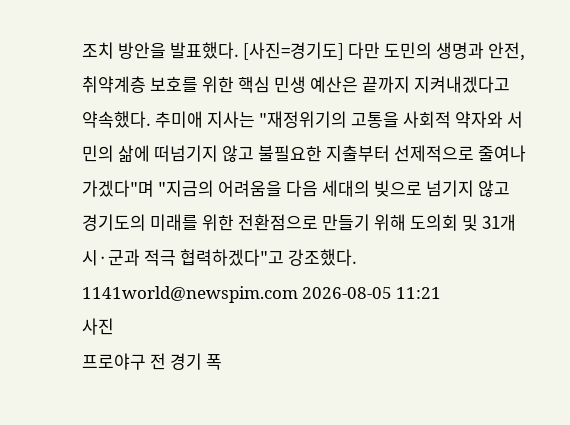조치 방안을 발표했다. [사진=경기도] 다만 도민의 생명과 안전, 취약계층 보호를 위한 핵심 민생 예산은 끝까지 지켜내겠다고 약속했다. 추미애 지사는 "재정위기의 고통을 사회적 약자와 서민의 삶에 떠넘기지 않고 불필요한 지출부터 선제적으로 줄여나가겠다"며 "지금의 어려움을 다음 세대의 빚으로 넘기지 않고 경기도의 미래를 위한 전환점으로 만들기 위해 도의회 및 31개 시·군과 적극 협력하겠다"고 강조했다. 1141world@newspim.com 2026-08-05 11:21
사진
프로야구 전 경기 폭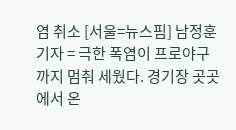염 취소 [서울=뉴스핌] 남정훈 기자 = 극한 폭염이 프로야구까지 멈춰 세웠다. 경기장 곳곳에서 온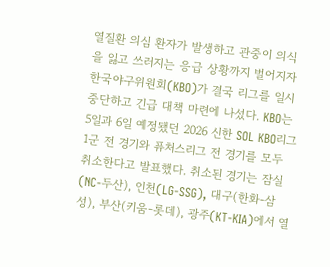열질환 의심 환자가 발생하고 관중이 의식을 잃고 쓰러지는 응급 상황까지 벌어지자 한국야구위원회(KBO)가 결국 리그를 일시 중단하고 긴급 대책 마련에 나섰다. KBO는 5일과 6일 예정됐던 2026 신한 SOL KBO리그 1군 전 경기와 퓨처스리그 전 경기를 모두 취소한다고 발표했다. 취소된 경기는 잠실(NC-두산), 인천(LG-SSG), 대구(한화-삼성), 부산(키움-롯데), 광주(KT-KIA)에서 열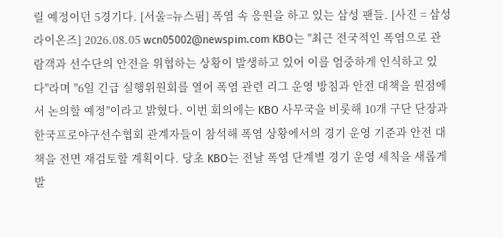릴 예정이던 5경기다. [서울=뉴스핌] 폭염 속 응원을 하고 있는 삼성 팬들. [사진 = 삼성 라이온즈] 2026.08.05 wcn05002@newspim.com KBO는 "최근 전국적인 폭염으로 관람객과 선수단의 안전을 위협하는 상황이 발생하고 있어 이를 엄중하게 인식하고 있다"라며 "6일 긴급 실행위원회를 열어 폭염 관련 리그 운영 방침과 안전 대책을 원점에서 논의할 예정"이라고 밝혔다. 이번 회의에는 KBO 사무국을 비롯해 10개 구단 단장과 한국프로야구선수협회 관계자들이 참석해 폭염 상황에서의 경기 운영 기준과 안전 대책을 전면 재검토할 계획이다. 당초 KBO는 전날 폭염 단계별 경기 운영 세칙을 새롭게 발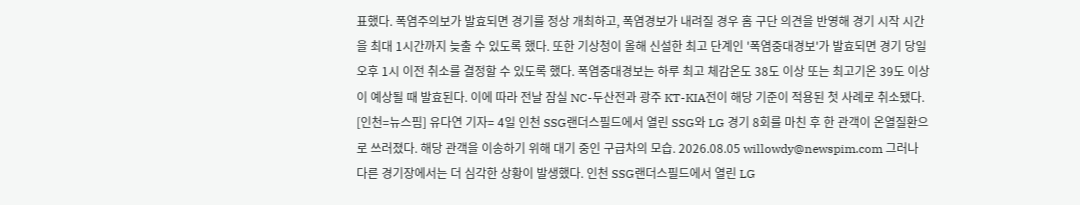표했다. 폭염주의보가 발효되면 경기를 정상 개최하고, 폭염경보가 내려질 경우 홈 구단 의견을 반영해 경기 시작 시간을 최대 1시간까지 늦출 수 있도록 했다. 또한 기상청이 올해 신설한 최고 단계인 '폭염중대경보'가 발효되면 경기 당일 오후 1시 이전 취소를 결정할 수 있도록 했다. 폭염중대경보는 하루 최고 체감온도 38도 이상 또는 최고기온 39도 이상이 예상될 때 발효된다. 이에 따라 전날 잠실 NC-두산전과 광주 KT-KIA전이 해당 기준이 적용된 첫 사례로 취소됐다. [인천=뉴스핌] 유다연 기자= 4일 인천 SSG랜더스필드에서 열린 SSG와 LG 경기 8회를 마친 후 한 관객이 온열질환으로 쓰러졌다. 해당 관객을 이송하기 위해 대기 중인 구급차의 모습. 2026.08.05 willowdy@newspim.com 그러나 다른 경기장에서는 더 심각한 상황이 발생했다. 인천 SSG랜더스필드에서 열린 LG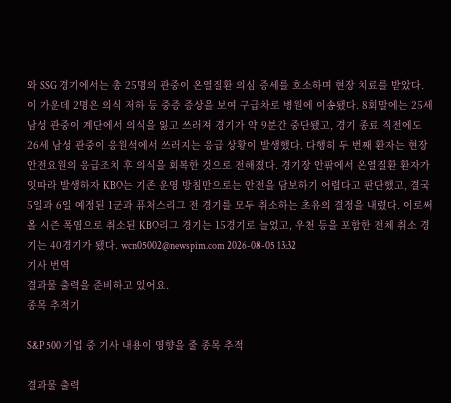와 SSG 경기에서는 총 25명의 관중이 온열질환 의심 증세를 호소하며 현장 치료를 받았다. 이 가운데 2명은 의식 저하 등 중증 증상을 보여 구급차로 병원에 이송됐다. 8회말에는 25세 남성 관중이 계단에서 의식을 잃고 쓰러져 경기가 약 9분간 중단됐고, 경기 종료 직전에도 26세 남성 관중이 응원석에서 쓰러지는 응급 상황이 발생했다. 다행히 두 번째 환자는 현장 안전요원의 응급조치 후 의식을 회복한 것으로 전해졌다. 경기장 안팎에서 온열질환 환자가 잇따라 발생하자 KBO는 기존 운영 방침만으로는 안전을 담보하기 어렵다고 판단했고, 결국 5일과 6일 예정된 1군과 퓨처스리그 전 경기를 모두 취소하는 초유의 결정을 내렸다. 이로써 올 시즌 폭염으로 취소된 KBO리그 경기는 15경기로 늘었고, 우천 등을 포함한 전체 취소 경기는 40경기가 됐다. wcn05002@newspim.com 2026-08-05 13:32
기사 번역
결과물 출력을 준비하고 있어요.
종목 추적기

S&P 500 기업 중 기사 내용이 영향을 줄 종목 추적

결과물 출력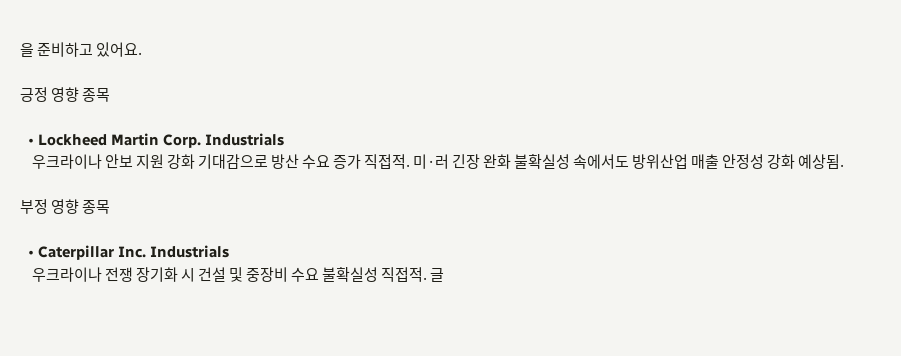을 준비하고 있어요.

긍정 영향 종목

  • Lockheed Martin Corp. Industrials
    우크라이나 안보 지원 강화 기대감으로 방산 수요 증가 직접적. 미·러 긴장 완화 불확실성 속에서도 방위산업 매출 안정성 강화 예상됨.

부정 영향 종목

  • Caterpillar Inc. Industrials
    우크라이나 전쟁 장기화 시 건설 및 중장비 수요 불확실성 직접적. 글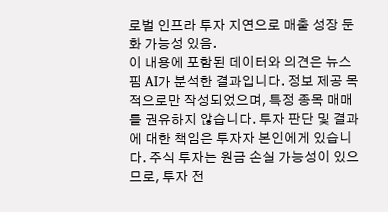로벌 인프라 투자 지연으로 매출 성장 둔화 가능성 있음.
이 내용에 포함된 데이터와 의견은 뉴스핌 AI가 분석한 결과입니다. 정보 제공 목적으로만 작성되었으며, 특정 종목 매매를 권유하지 않습니다. 투자 판단 및 결과에 대한 책임은 투자자 본인에게 있습니다. 주식 투자는 원금 손실 가능성이 있으므로, 투자 전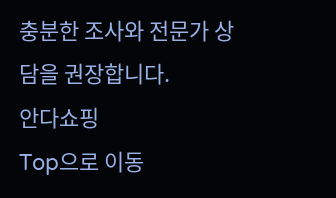충분한 조사와 전문가 상담을 권장합니다.
안다쇼핑
Top으로 이동